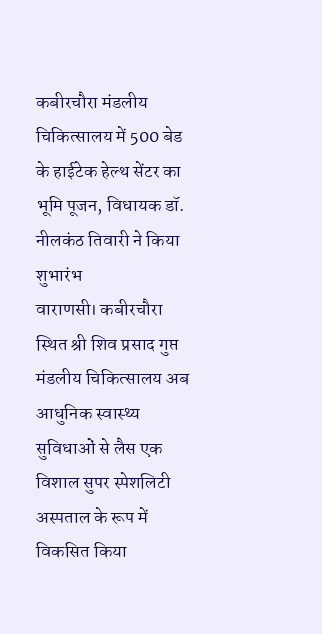कबीरचौरा मंडलीय चिकित्सालय में 500 बेड के हाईटेक हेल्थ सेंटर का भूमि पूजन, विधायक डॉ. नीलकंठ तिवारी ने किया शुभारंभ
वाराणसी। कबीरचौरा स्थित श्री शिव प्रसाद गुप्त मंडलीय चिकित्सालय अब आधुनिक स्वास्थ्य सुविधाओं से लैस एक विशाल सुपर स्पेशलिटी अस्पताल के रूप में विकसित किया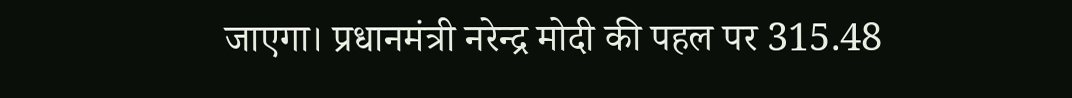जाएगा। प्रधानमंत्री नरेन्द्र मोदी की पहल पर 315.48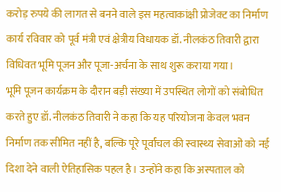करोड़ रुपये की लागत से बनने वाले इस महत्वाकांक्षी प्रोजेक्ट का निर्माण कार्य रविवार को पूर्व मंत्री एवं क्षेत्रीय विधायक डॉ. नीलकंठ तिवारी द्वारा विधिवत भूमि पूजन और पूजा-अर्चना के साथ शुरू कराया गया।
भूमि पूजन कार्यक्रम के दौरान बड़ी संख्या में उपस्थित लोगों को संबोधित करते हुए डॉ. नीलकंठ तिवारी ने कहा कि यह परियोजना केवल भवन निर्माण तक सीमित नहीं है, बल्कि पूरे पूर्वांचल की स्वास्थ्य सेवाओं को नई दिशा देने वाली ऐतिहासिक पहल है। उन्होंने कहा कि अस्पताल को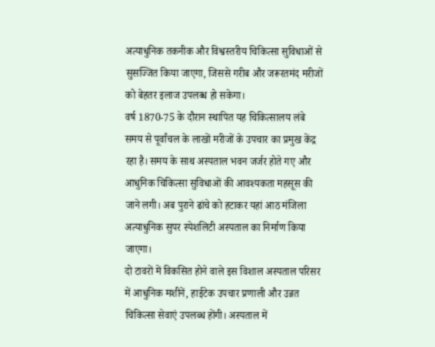अत्याधुनिक तकनीक और विश्वस्तरीय चिकित्सा सुविधाओं से सुसज्जित किया जाएगा, जिससे गरीब और जरूरतमंद मरीजों को बेहतर इलाज उपलब्ध हो सकेगा।
वर्ष 1870-75 के दौरान स्थापित यह चिकित्सालय लंबे समय से पूर्वांचल के लाखों मरीजों के उपचार का प्रमुख केंद्र रहा है। समय के साथ अस्पताल भवन जर्जर होते गए और आधुनिक चिकित्सा सुविधाओं की आवश्यकता महसूस की जाने लगी। अब पुराने ढांचे को हटाकर यहां आठ मंजिला अत्याधुनिक सुपर स्पेशलिटी अस्पताल का निर्माण किया जाएगा।
दो टावरों में विकसित होने वाले इस विशाल अस्पताल परिसर में आधुनिक मशीनें, हाईटेक उपचार प्रणाली और उन्नत चिकित्सा सेवाएं उपलब्ध होंगी। अस्पताल में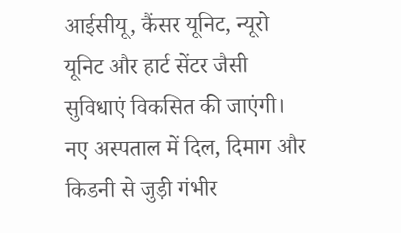आईसीयू, कैंसर यूनिट, न्यूरो यूनिट और हार्ट सेंटर जैसी सुविधाएं विकसित की जाएंगी।
नए अस्पताल में दिल, दिमाग और किडनी से जुड़ी गंभीर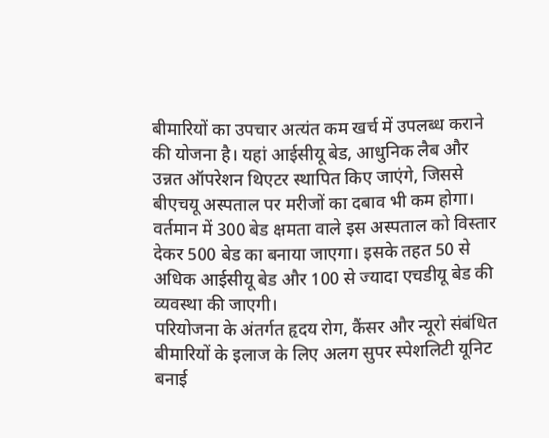बीमारियों का उपचार अत्यंत कम खर्च में उपलब्ध कराने की योजना है। यहां आईसीयू बेड, आधुनिक लैब और उन्नत ऑपरेशन थिएटर स्थापित किए जाएंगे, जिससे बीएचयू अस्पताल पर मरीजों का दबाव भी कम होगा।
वर्तमान में 300 बेड क्षमता वाले इस अस्पताल को विस्तार देकर 500 बेड का बनाया जाएगा। इसके तहत 50 से अधिक आईसीयू बेड और 100 से ज्यादा एचडीयू बेड की व्यवस्था की जाएगी।
परियोजना के अंतर्गत हृदय रोग, कैंसर और न्यूरो संबंधित बीमारियों के इलाज के लिए अलग सुपर स्पेशलिटी यूनिट बनाई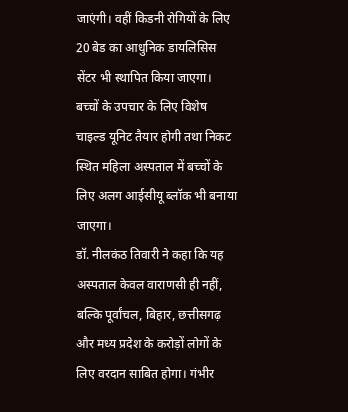जाएंगी। वहीं किडनी रोगियों के लिए 20 बेड का आधुनिक डायलिसिस सेंटर भी स्थापित किया जाएगा।
बच्चों के उपचार के लिए विशेष चाइल्ड यूनिट तैयार होगी तथा निकट स्थित महिला अस्पताल में बच्चों के लिए अलग आईसीयू ब्लॉक भी बनाया जाएगा।
डॉ. नीलकंठ तिवारी ने कहा कि यह अस्पताल केवल वाराणसी ही नहीं, बल्कि पूर्वांचल, बिहार, छत्तीसगढ़ और मध्य प्रदेश के करोड़ों लोगों के लिए वरदान साबित होगा। गंभीर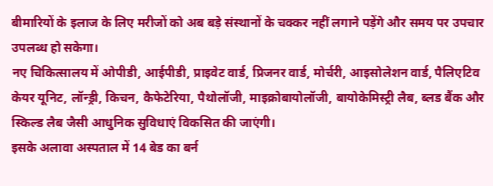बीमारियों के इलाज के लिए मरीजों को अब बड़े संस्थानों के चक्कर नहीं लगाने पड़ेंगे और समय पर उपचार उपलब्ध हो सकेगा।
नए चिकित्सालय में ओपीडी, आईपीडी, प्राइवेट वार्ड, प्रिजनर वार्ड, मोर्चरी, आइसोलेशन वार्ड, पैलिएटिव केयर यूनिट, लॉन्ड्री, किचन, कैफेटेरिया, पैथोलॉजी, माइक्रोबायोलॉजी, बायोकेमिस्ट्री लैब, ब्लड बैंक और स्किल्ड लैब जैसी आधुनिक सुविधाएं विकसित की जाएंगी।
इसके अलावा अस्पताल में 14 बेड का बर्न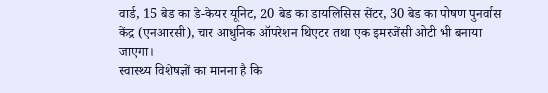वार्ड, 15 बेड का डे-केयर यूनिट, 20 बेड का डायलिसिस सेंटर, 30 बेड का पोषण पुनर्वास केंद्र (एनआरसी), चार आधुनिक ऑपरेशन थिएटर तथा एक इमरजेंसी ओटी भी बनाया जाएगा।
स्वास्थ्य विशेषज्ञों का मानना है कि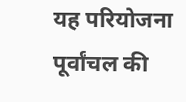यह परियोजना पूर्वांचल की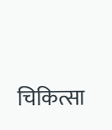चिकित्सा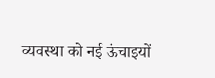व्यवस्था को नई ऊंचाइयों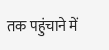तक पहुंचाने में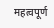महत्वपूर्ण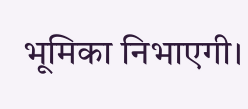भूमिका निभाएगी।